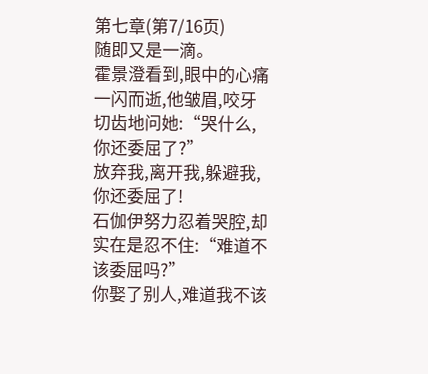第七章(第7/16页)
随即又是一滴。
霍景澄看到,眼中的心痛一闪而逝,他皱眉,咬牙切齿地问她:“哭什么,你还委屈了?”
放弃我,离开我,躲避我,你还委屈了!
石伽伊努力忍着哭腔,却实在是忍不住:“难道不该委屈吗?”
你娶了别人,难道我不该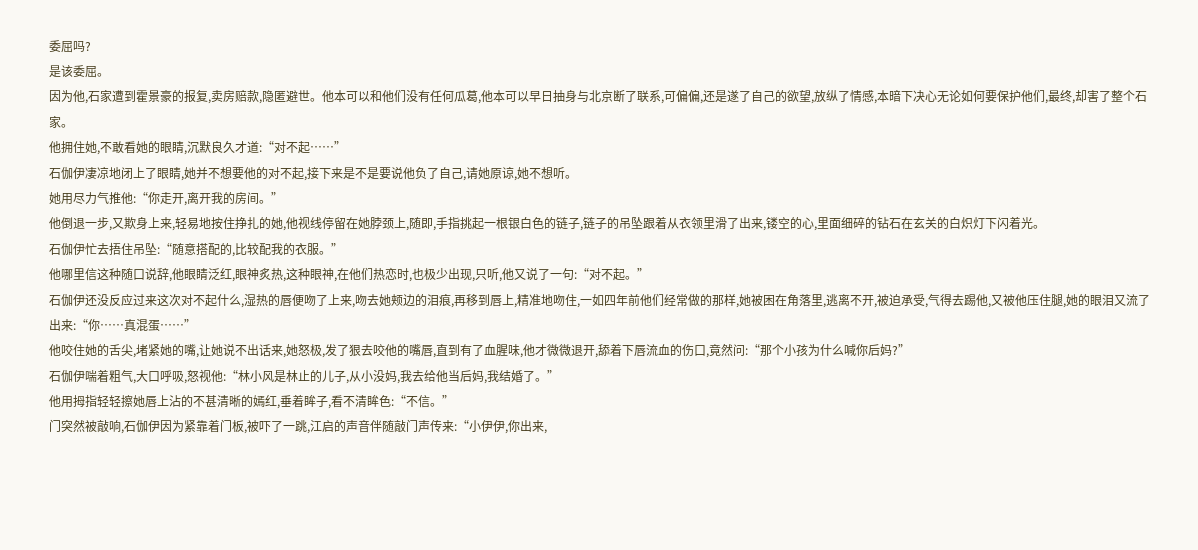委屈吗?
是该委屈。
因为他,石家遭到霍景豪的报复,卖房赔款,隐匿避世。他本可以和他们没有任何瓜葛,他本可以早日抽身与北京断了联系,可偏偏,还是遂了自己的欲望,放纵了情感,本暗下决心无论如何要保护他们,最终,却害了整个石家。
他拥住她,不敢看她的眼睛,沉默良久才道:“对不起……”
石伽伊凄凉地闭上了眼睛,她并不想要他的对不起,接下来是不是要说他负了自己,请她原谅,她不想听。
她用尽力气推他:“你走开,离开我的房间。”
他倒退一步,又欺身上来,轻易地按住挣扎的她,他视线停留在她脖颈上,随即,手指挑起一根银白色的链子,链子的吊坠跟着从衣领里滑了出来,镂空的心,里面细碎的钻石在玄关的白炽灯下闪着光。
石伽伊忙去捂住吊坠:“随意搭配的,比较配我的衣服。”
他哪里信这种随口说辞,他眼睛泛红,眼神炙热,这种眼神,在他们热恋时,也极少出现,只听,他又说了一句:“对不起。”
石伽伊还没反应过来这次对不起什么,湿热的唇便吻了上来,吻去她颊边的泪痕,再移到唇上,精准地吻住,一如四年前他们经常做的那样,她被困在角落里,逃离不开,被迫承受,气得去踢他,又被他压住腿,她的眼泪又流了出来:“你……真混蛋……”
他咬住她的舌尖,堵紧她的嘴,让她说不出话来,她怒极,发了狠去咬他的嘴唇,直到有了血腥味,他才微微退开,舔着下唇流血的伤口,竟然问:“那个小孩为什么喊你后妈?”
石伽伊喘着粗气,大口呼吸,怒视他:“林小风是林止的儿子,从小没妈,我去给他当后妈,我结婚了。”
他用拇指轻轻擦她唇上沾的不甚清晰的嫣红,垂着眸子,看不清眸色:“不信。”
门突然被敲响,石伽伊因为紧靠着门板,被吓了一跳,江启的声音伴随敲门声传来:“小伊伊,你出来,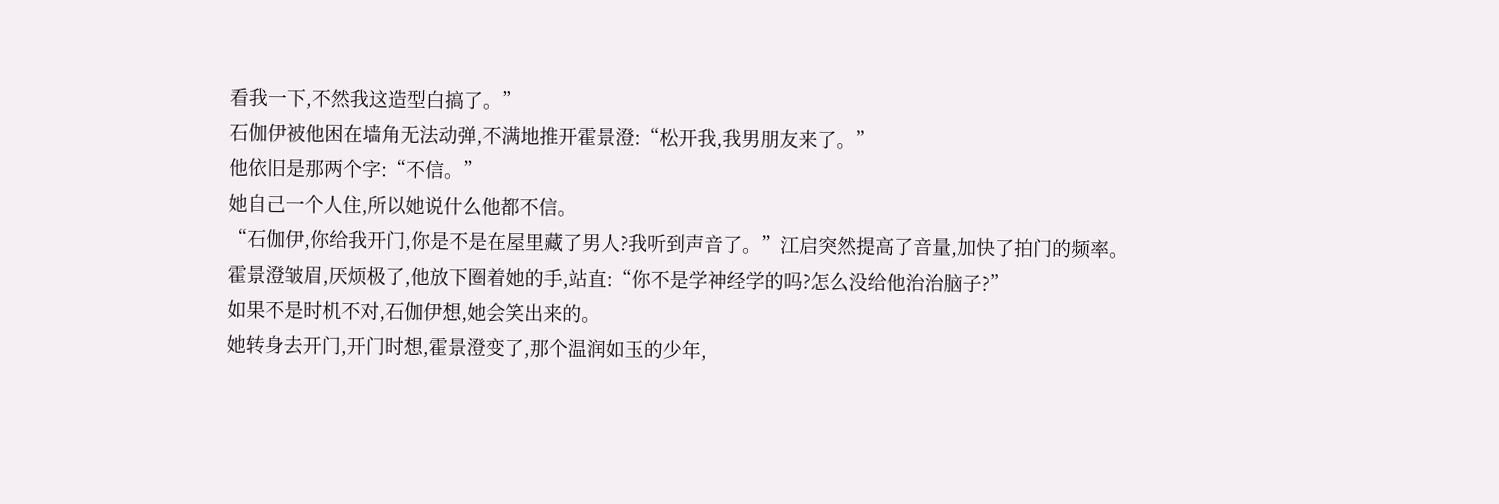看我一下,不然我这造型白搞了。”
石伽伊被他困在墙角无法动弹,不满地推开霍景澄:“松开我,我男朋友来了。”
他依旧是那两个字:“不信。”
她自己一个人住,所以她说什么他都不信。
“石伽伊,你给我开门,你是不是在屋里藏了男人?我听到声音了。”江启突然提高了音量,加快了拍门的频率。
霍景澄皱眉,厌烦极了,他放下圈着她的手,站直:“你不是学神经学的吗?怎么没给他治治脑子?”
如果不是时机不对,石伽伊想,她会笑出来的。
她转身去开门,开门时想,霍景澄变了,那个温润如玉的少年,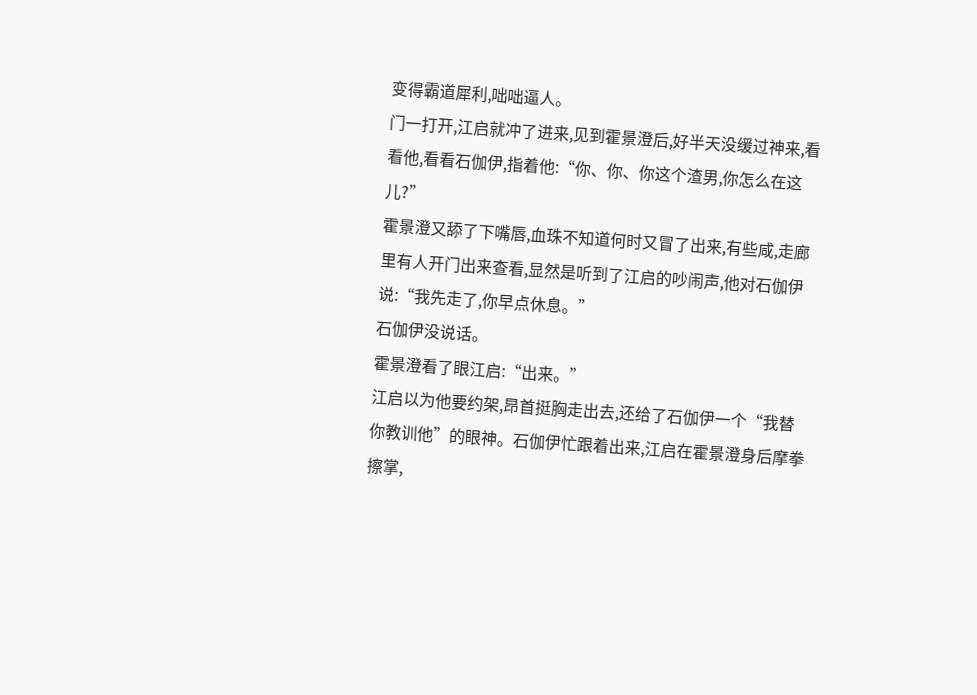变得霸道犀利,咄咄逼人。
门一打开,江启就冲了进来,见到霍景澄后,好半天没缓过神来,看看他,看看石伽伊,指着他:“你、你、你这个渣男,你怎么在这儿?”
霍景澄又舔了下嘴唇,血珠不知道何时又冒了出来,有些咸,走廊里有人开门出来查看,显然是听到了江启的吵闹声,他对石伽伊说:“我先走了,你早点休息。”
石伽伊没说话。
霍景澄看了眼江启:“出来。”
江启以为他要约架,昂首挺胸走出去,还给了石伽伊一个“我替你教训他”的眼神。石伽伊忙跟着出来,江启在霍景澄身后摩拳擦掌,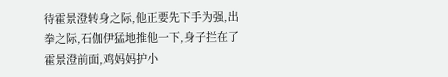待霍景澄转身之际,他正要先下手为强,出拳之际,石伽伊猛地推他一下,身子拦在了霍景澄前面,鸡妈妈护小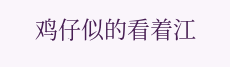鸡仔似的看着江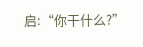启:“你干什么?”